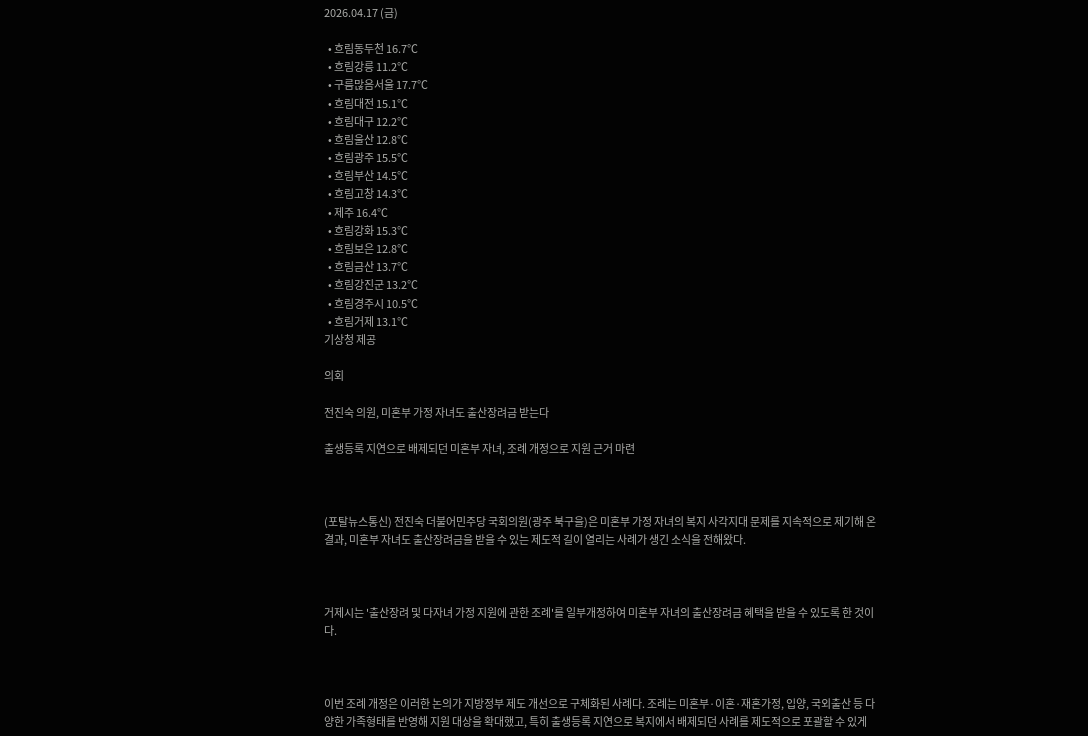2026.04.17 (금)

  • 흐림동두천 16.7℃
  • 흐림강릉 11.2℃
  • 구름많음서울 17.7℃
  • 흐림대전 15.1℃
  • 흐림대구 12.2℃
  • 흐림울산 12.8℃
  • 흐림광주 15.5℃
  • 흐림부산 14.5℃
  • 흐림고창 14.3℃
  • 제주 16.4℃
  • 흐림강화 15.3℃
  • 흐림보은 12.8℃
  • 흐림금산 13.7℃
  • 흐림강진군 13.2℃
  • 흐림경주시 10.5℃
  • 흐림거제 13.1℃
기상청 제공

의회

전진숙 의원, 미혼부 가정 자녀도 출산장려금 받는다

출생등록 지연으로 배제되던 미혼부 자녀, 조례 개정으로 지원 근거 마련



(포탈뉴스통신) 전진숙 더불어민주당 국회의원(광주 북구을)은 미혼부 가정 자녀의 복지 사각지대 문제를 지속적으로 제기해 온 결과, 미혼부 자녀도 출산장려금을 받을 수 있는 제도적 길이 열리는 사례가 생긴 소식을 전해왔다.



거제시는 '출산장려 및 다자녀 가정 지원에 관한 조례'를 일부개정하여 미혼부 자녀의 출산장려금 혜택을 받을 수 있도록 한 것이다.



이번 조례 개정은 이러한 논의가 지방정부 제도 개선으로 구체화된 사례다. 조례는 미혼부·이혼·재혼가정, 입양, 국외출산 등 다양한 가족형태를 반영해 지원 대상을 확대했고, 특히 출생등록 지연으로 복지에서 배제되던 사례를 제도적으로 포괄할 수 있게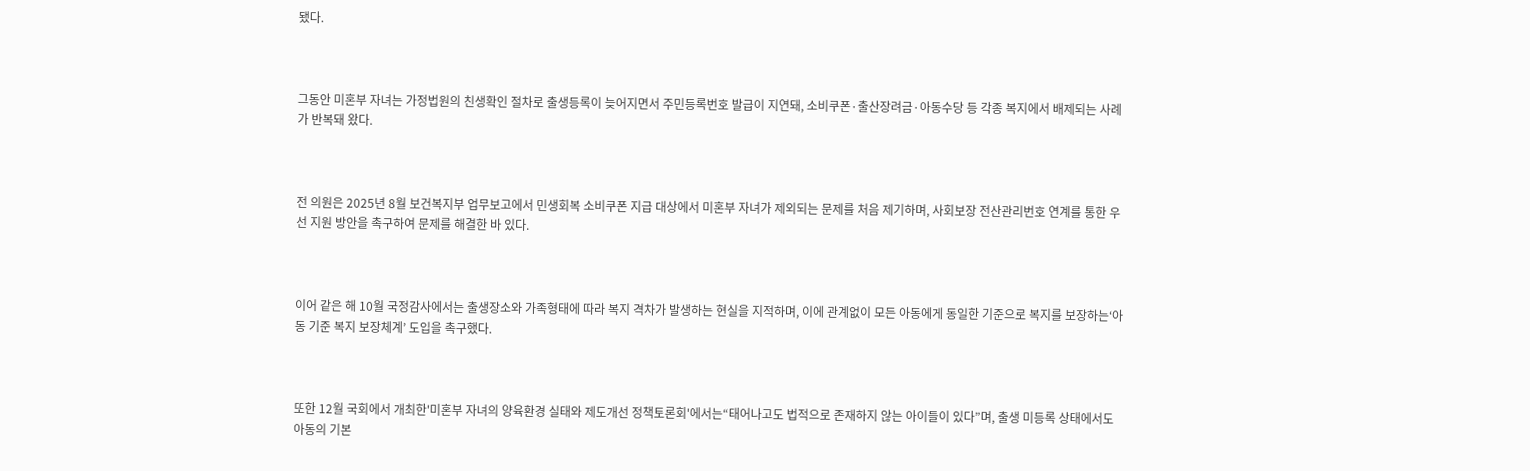됐다.



그동안 미혼부 자녀는 가정법원의 친생확인 절차로 출생등록이 늦어지면서 주민등록번호 발급이 지연돼, 소비쿠폰·출산장려금·아동수당 등 각종 복지에서 배제되는 사례가 반복돼 왔다.



전 의원은 2025년 8월 보건복지부 업무보고에서 민생회복 소비쿠폰 지급 대상에서 미혼부 자녀가 제외되는 문제를 처음 제기하며, 사회보장 전산관리번호 연계를 통한 우선 지원 방안을 촉구하여 문제를 해결한 바 있다.



이어 같은 해 10월 국정감사에서는 출생장소와 가족형태에 따라 복지 격차가 발생하는 현실을 지적하며, 이에 관계없이 모든 아동에게 동일한 기준으로 복지를 보장하는‘아동 기준 복지 보장체계’ 도입을 촉구했다.



또한 12월 국회에서 개최한'미혼부 자녀의 양육환경 실태와 제도개선 정책토론회'에서는“태어나고도 법적으로 존재하지 않는 아이들이 있다”며, 출생 미등록 상태에서도 아동의 기본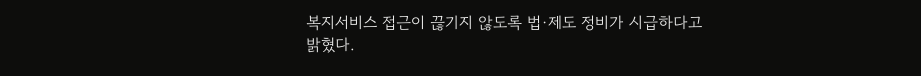복지서비스 접근이 끊기지 않도록 법·제도 정비가 시급하다고 밝혔다.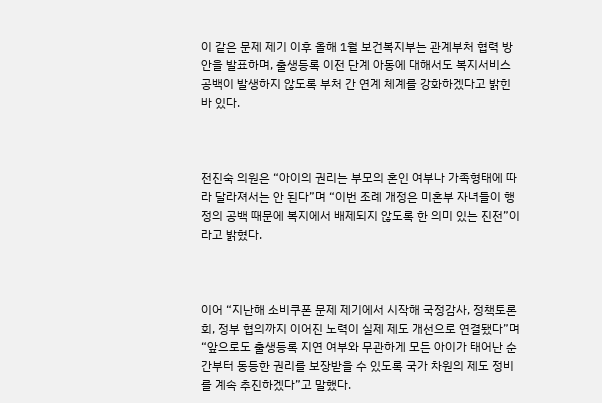이 같은 문제 제기 이후 올해 1월 보건복지부는 관계부처 협력 방안을 발표하며, 출생등록 이전 단계 아동에 대해서도 복지서비스 공백이 발생하지 않도록 부처 간 연계 체계를 강화하겠다고 밝힌바 있다.



전진숙 의원은 “아이의 권리는 부모의 혼인 여부나 가족형태에 따라 달라져서는 안 된다”며 “이번 조례 개정은 미혼부 자녀들이 행정의 공백 때문에 복지에서 배제되지 않도록 한 의미 있는 진전”이라고 밝혔다.



이어 “지난해 소비쿠폰 문제 제기에서 시작해 국정감사, 정책토론회, 정부 협의까지 이어진 노력이 실제 제도 개선으로 연결됐다”며 “앞으로도 출생등록 지연 여부와 무관하게 모든 아이가 태어난 순간부터 동등한 권리를 보장받을 수 있도록 국가 차원의 제도 정비를 계속 추진하겠다”고 말했다.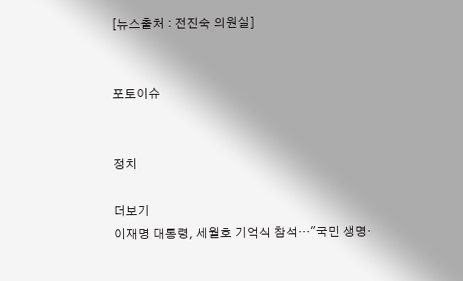[뉴스출처 : 전진숙 의원실]


포토이슈


정치

더보기
이재명 대통령, 세월호 기억식 참석…"국민 생명·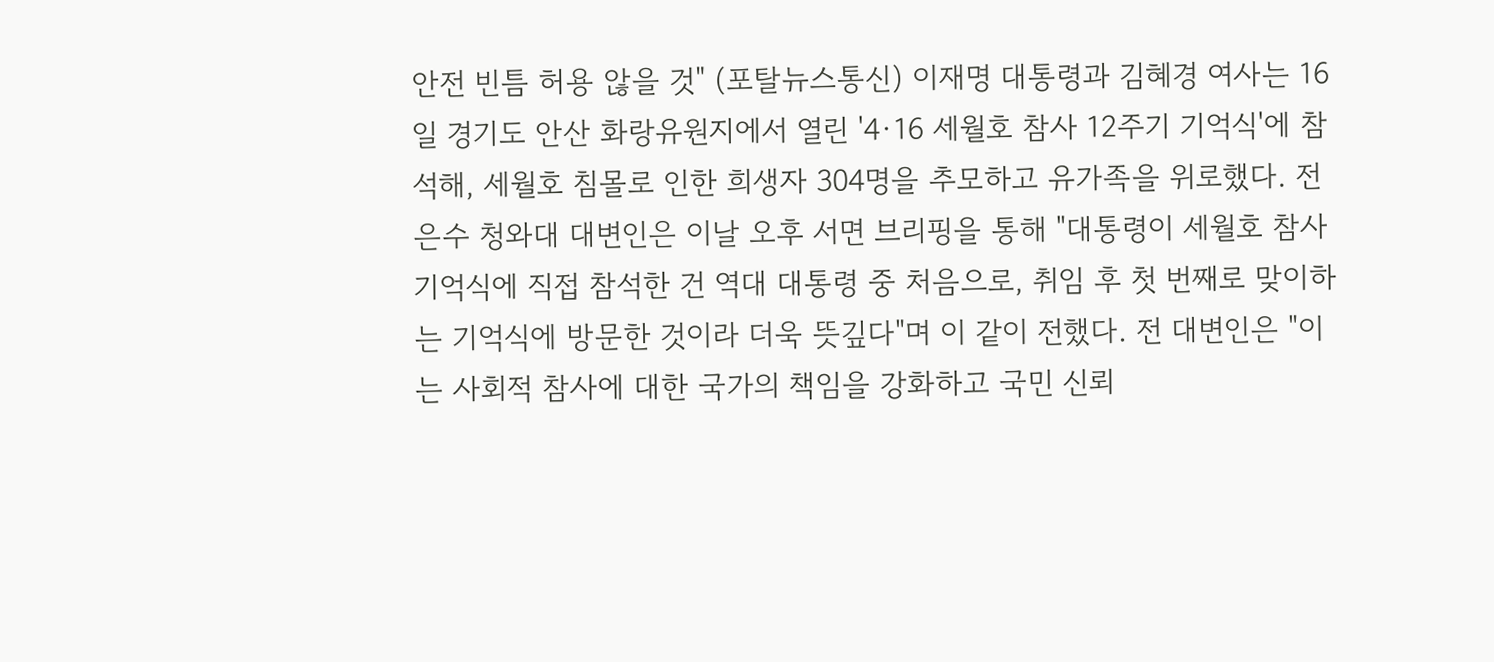안전 빈틈 허용 않을 것" (포탈뉴스통신) 이재명 대통령과 김혜경 여사는 16일 경기도 안산 화랑유원지에서 열린 '4·16 세월호 참사 12주기 기억식'에 참석해, 세월호 침몰로 인한 희생자 304명을 추모하고 유가족을 위로했다. 전은수 청와대 대변인은 이날 오후 서면 브리핑을 통해 "대통령이 세월호 참사 기억식에 직접 참석한 건 역대 대통령 중 처음으로, 취임 후 첫 번째로 맞이하는 기억식에 방문한 것이라 더욱 뜻깊다"며 이 같이 전했다. 전 대변인은 "이는 사회적 참사에 대한 국가의 책임을 강화하고 국민 신뢰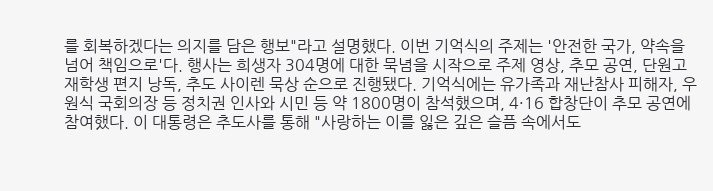를 회복하겠다는 의지를 담은 행보"라고 설명했다. 이번 기억식의 주제는 '안전한 국가, 약속을 넘어 책임으로'다. 행사는 희생자 304명에 대한 묵념을 시작으로 주제 영상, 추모 공연, 단원고 재학생 편지 낭독, 추도 사이렌 묵상 순으로 진행됐다. 기억식에는 유가족과 재난참사 피해자, 우원식 국회의장 등 정치권 인사와 시민 등 약 1800명이 참석했으며, 4·16 합창단이 추모 공연에 참여했다. 이 대통령은 추도사를 통해 "사랑하는 이를 잃은 깊은 슬픔 속에서도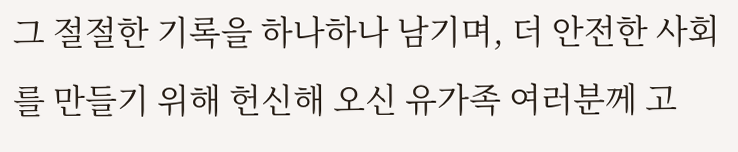그 절절한 기록을 하나하나 남기며, 더 안전한 사회를 만들기 위해 헌신해 오신 유가족 여러분께 고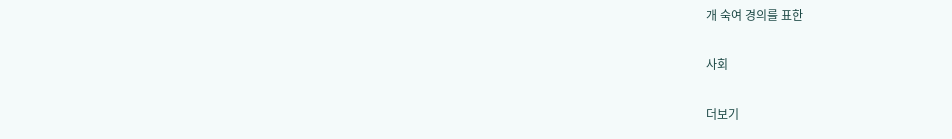개 숙여 경의를 표한

사회

더보기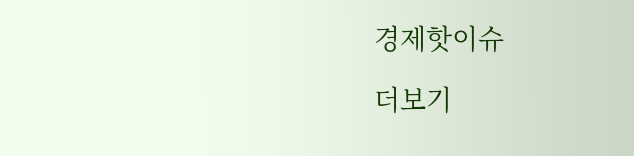경제핫이슈

더보기